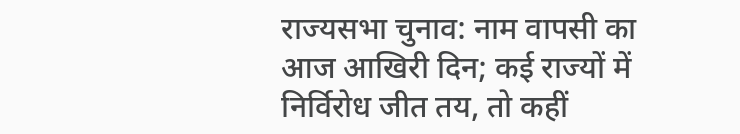राज्यसभा चुनाव: नाम वापसी का आज आखिरी दिन; कई राज्यों में निर्विरोध जीत तय, तो कहीं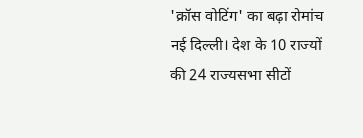'क्रॉस वोटिंग' का बढ़ा रोमांच
नई दिल्ली। देश के 10 राज्यों की 24 राज्यसभा सीटों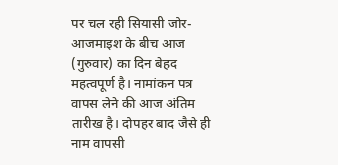पर चल रही सियासी जोर-आजमाइश के बीच आज (गुरुवार) का दिन बेहद महत्वपूर्ण है। नामांकन पत्र वापस लेने की आज अंतिम तारीख है। दोपहर बाद जैसे ही नाम वापसी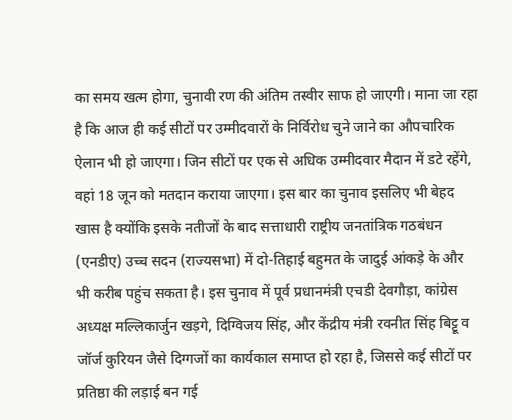का समय खत्म होगा, चुनावी रण की अंतिम तस्वीर साफ हो जाएगी। माना जा रहा है कि आज ही कई सीटों पर उम्मीदवारों के निर्विरोध चुने जाने का औपचारिक ऐलान भी हो जाएगा। जिन सीटों पर एक से अधिक उम्मीदवार मैदान में डटे रहेंगे, वहां 18 जून को मतदान कराया जाएगा। इस बार का चुनाव इसलिए भी बेहद खास है क्योंकि इसके नतीजों के बाद सत्ताधारी राष्ट्रीय जनतांत्रिक गठबंधन (एनडीए) उच्च सदन (राज्यसभा) में दो-तिहाई बहुमत के जादुई आंकड़े के और भी करीब पहुंच सकता है। इस चुनाव में पूर्व प्रधानमंत्री एचडी देवगौड़ा, कांग्रेस अध्यक्ष मल्लिकार्जुन खड़गे, दिग्विजय सिंह, और केंद्रीय मंत्री रवनीत सिंह बिट्टू व जॉर्ज कुरियन जैसे दिग्गजों का कार्यकाल समाप्त हो रहा है, जिससे कई सीटों पर प्रतिष्ठा की लड़ाई बन गई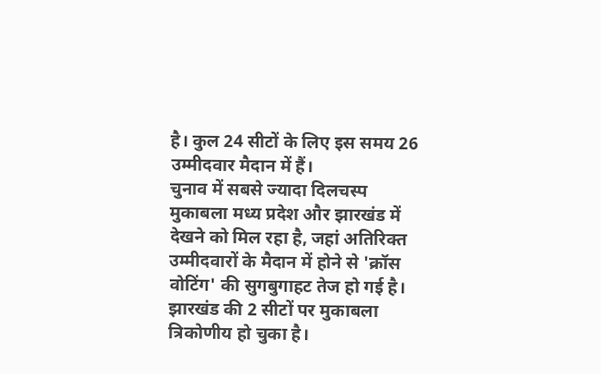है। कुल 24 सीटों के लिए इस समय 26 उम्मीदवार मैदान में हैं।
चुनाव में सबसे ज्यादा दिलचस्प मुकाबला मध्य प्रदेश और झारखंड में देखने को मिल रहा है, जहां अतिरिक्त उम्मीदवारों के मैदान में होने से 'क्रॉस वोटिंग' की सुगबुगाहट तेज हो गई है। झारखंड की 2 सीटों पर मुकाबला त्रिकोणीय हो चुका है।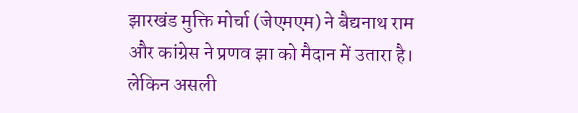झारखंड मुक्ति मोर्चा (जेएमएम) ने बैद्यनाथ राम और कांग्रेस ने प्रणव झा को मैदान में उतारा है। लेकिन असली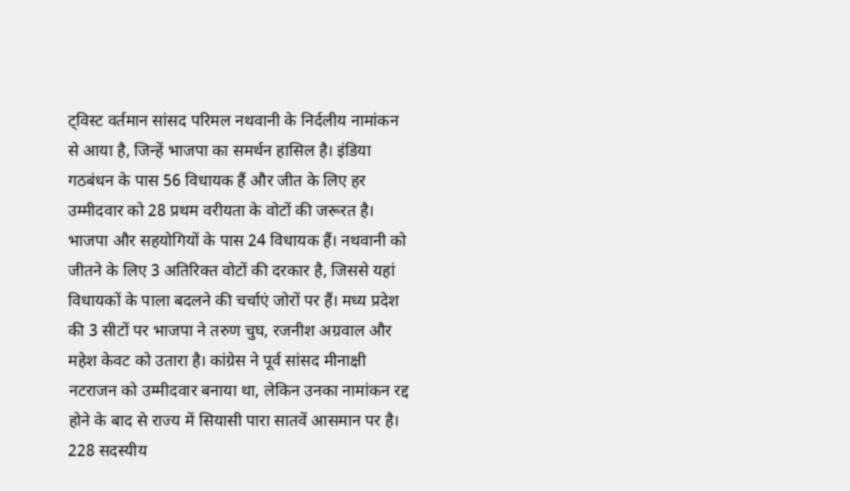ट्विस्ट वर्तमान सांसद परिमल नथवानी के निर्दलीय नामांकन से आया है, जिन्हें भाजपा का समर्थन हासिल है। इंडिया गठबंधन के पास 56 विधायक हैं और जीत के लिए हर उम्मीदवार को 28 प्रथम वरीयता के वोटों की जरूरत है। भाजपा और सहयोगियों के पास 24 विधायक हैं। नथवानी को जीतने के लिए 3 अतिरिक्त वोटों की दरकार है, जिससे यहां विधायकों के पाला बदलने की चर्चाएं जोरों पर हैं। मध्य प्रदेश की 3 सीटों पर भाजपा ने तरुण चुघ, रजनीश अग्रवाल और महेश केवट को उतारा है। कांग्रेस ने पूर्व सांसद मीनाक्षी नटराजन को उम्मीदवार बनाया था, लेकिन उनका नामांकन रद्द होने के बाद से राज्य में सियासी पारा सातवें आसमान पर है। 228 सदस्यीय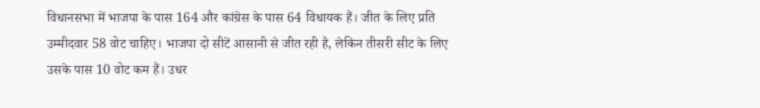विधानसभा में भाजपा के पास 164 और कांग्रेस के पास 64 विधायक हैं। जीत के लिए प्रति उम्मीदवार 58 वोट चाहिए। भाजपा दो सीटें आसानी से जीत रही है, लेकिन तीसरी सीट के लिए उसके पास 10 वोट कम हैं। उधर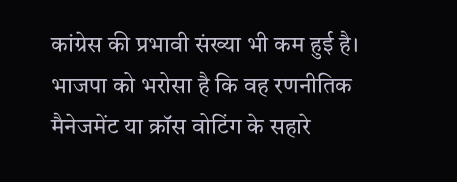कांग्रेस की प्रभावी संख्या भी कम हुई है। भाजपा को भरोसा है कि वह रणनीतिक मैनेजमेंट या क्रॉस वोटिंग के सहारे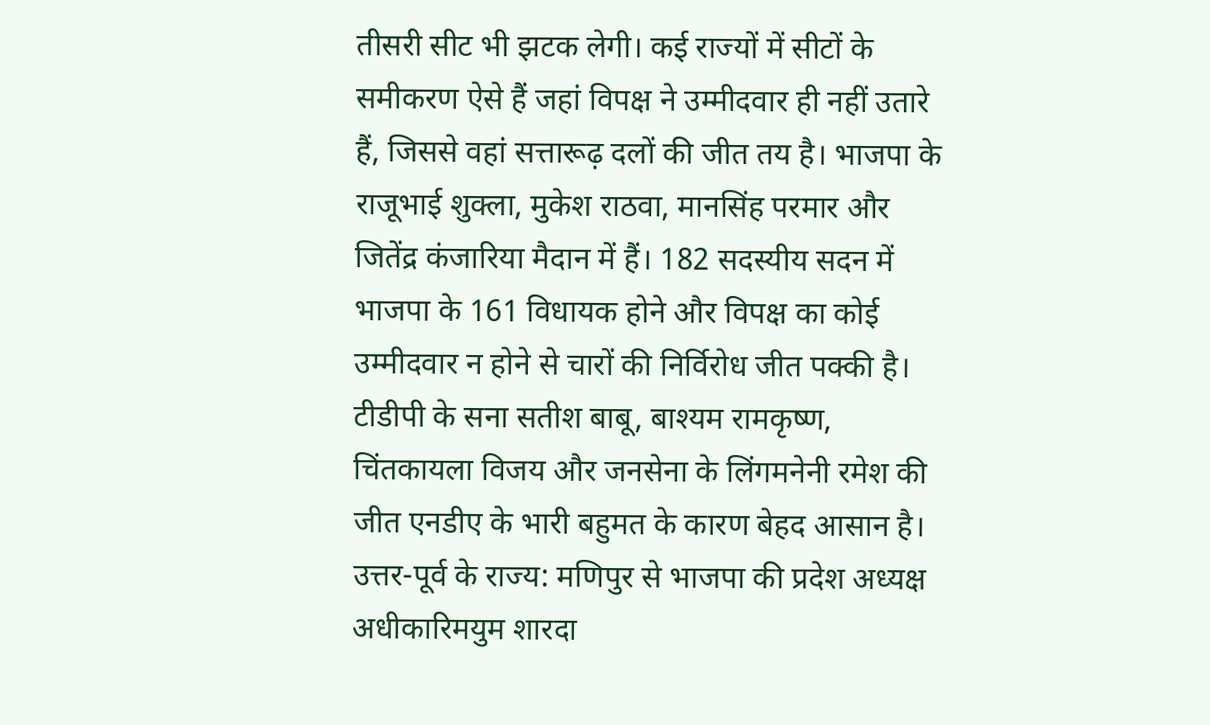तीसरी सीट भी झटक लेगी। कई राज्यों में सीटों के समीकरण ऐसे हैं जहां विपक्ष ने उम्मीदवार ही नहीं उतारे हैं, जिससे वहां सत्तारूढ़ दलों की जीत तय है। भाजपा के राजूभाई शुक्ला, मुकेश राठवा, मानसिंह परमार और जितेंद्र कंजारिया मैदान में हैं। 182 सदस्यीय सदन में भाजपा के 161 विधायक होने और विपक्ष का कोई उम्मीदवार न होने से चारों की निर्विरोध जीत पक्की है। टीडीपी के सना सतीश बाबू, बाश्यम रामकृष्ण, चिंतकायला विजय और जनसेना के लिंगमनेनी रमेश की जीत एनडीए के भारी बहुमत के कारण बेहद आसान है। उत्तर-पूर्व के राज्य: मणिपुर से भाजपा की प्रदेश अध्यक्ष अधीकारिमयुम शारदा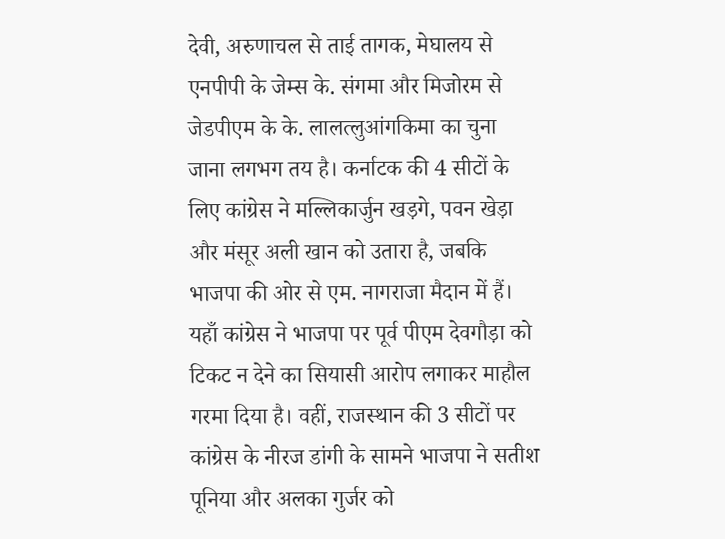देवी, अरुणाचल से ताई तागक, मेघालय से एनपीपी के जेम्स के. संगमा और मिजोरम से जेडपीएम के के. लालत्लुआंगकिमा का चुना जाना लगभग तय है। कर्नाटक की 4 सीटों के लिए कांग्रेस ने मल्लिकार्जुन खड़गे, पवन खेड़ा और मंसूर अली खान को उतारा है, जबकि भाजपा की ओर से एम. नागराजा मैदान में हैं। यहाँ कांग्रेस ने भाजपा पर पूर्व पीएम देवगौड़ा को टिकट न देने का सियासी आरोप लगाकर माहौल गरमा दिया है। वहीं, राजस्थान की 3 सीटों पर कांग्रेस के नीरज डांगी के सामने भाजपा ने सतीश पूनिया और अलका गुर्जर को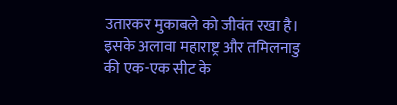उतारकर मुकाबले को जीवंत रखा है। इसके अलावा महाराष्ट्र और तमिलनाडु की एक-एक सीट के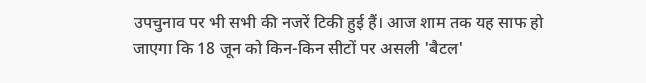उपचुनाव पर भी सभी की नजरें टिकी हुई हैं। आज शाम तक यह साफ हो जाएगा कि 18 जून को किन-किन सीटों पर असली 'बैटल'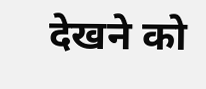देखने को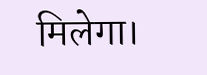मिलेगा।